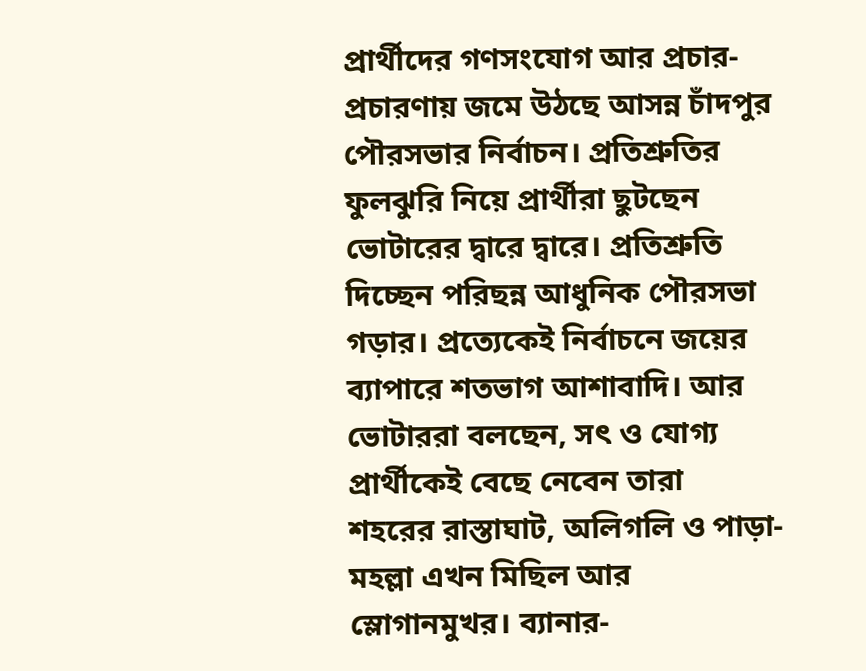প্রার্থীদের গণসংযোগ আর প্রচার-প্রচারণায় জমে উঠছে আসন্ন চাঁদপুর পৌরসভার নির্বাচন। প্রতিশ্রুতির ফুলঝুরি নিয়ে প্রার্থীরা ছুটছেন ভোটারের দ্বারে দ্বারে। প্রতিশ্রুতি দিচ্ছেন পরিছন্ন আধুনিক পৌরসভা গড়ার। প্রত্যেকেই নির্বাচনে জয়ের ব্যাপারে শতভাগ আশাবাদি। আর ভোটাররা বলছেন, সৎ ও যোগ্য প্রার্থীকেই বেছে নেবেন তারা
শহরের রাস্তাঘাট, অলিগলি ও পাড়া-মহল্লা এখন মিছিল আর স্লোগানমুখর। ব্যানার-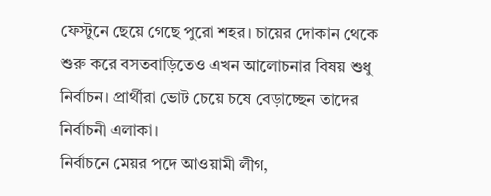ফেস্টুনে ছেয়ে গেছে পুরো শহর। চায়ের দোকান থেকে শুরু করে বসতবাড়িতেও এখন আলোচনার বিষয় শুধু নির্বাচন। প্রার্থীরা ভোট চেয়ে চষে বেড়াচ্ছেন তাদের নির্বাচনী এলাকা।
নির্বাচনে মেয়র পদে আওয়ামী লীগ,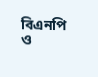বিএনপি ও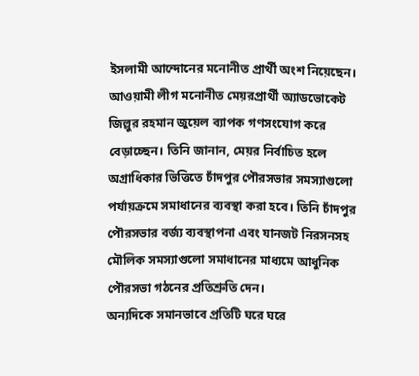ইসলামী আন্দোনের মনোনীত প্রার্থী অংশ নিয়েছেন।
আওয়ামী লীগ মনোনীত মেয়রপ্রার্থী অ্যাডভোকেট জিল্লুর রহমান জুয়েল ব্যাপক গণসংযোগ করে বেড়াচ্ছেন। তিনি জানান, মেয়র নির্বাচিত হলে অগ্রাধিকার ভিত্তিতে চাঁদপুর পৌরসভার সমস্যাগুলো পর্যায়ক্রমে সমাধানের ব্যবস্থা করা হবে। তিনি চাঁদপুর পৌরসভার বর্জ্য ব্যবস্থাপনা এবং যানজট নিরসনসহ মৌলিক সমস্যাগুলো সমাধানের মাধ্যমে আধুনিক পৌরসভা গঠনের প্রতিশ্রুতি দেন।
অন্যদিকে সমানভাবে প্রতিটি ঘরে ঘরে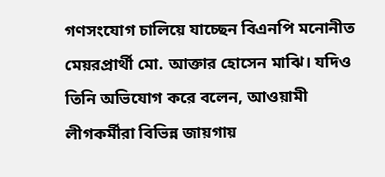গণসংযোগ চালিয়ে যাচ্ছেন বিএনপি মনোনীত মেয়রপ্রার্থী মো. আক্তার হোসেন মাঝি। যদিও তিনি অভিযোগ করে বলেন, আওয়ামী লীগকর্মীরা বিভিন্ন জায়গায়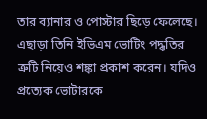তার ব্যানার ও পোস্টার ছিড়ে ফেলেছে। এছাড়া তিনি ইভিএম ভোটিং পদ্ধতির ত্রুটি নিয়েও শঙ্কা প্রকাশ করেন। যদিও প্রত্যেক ভোটারকে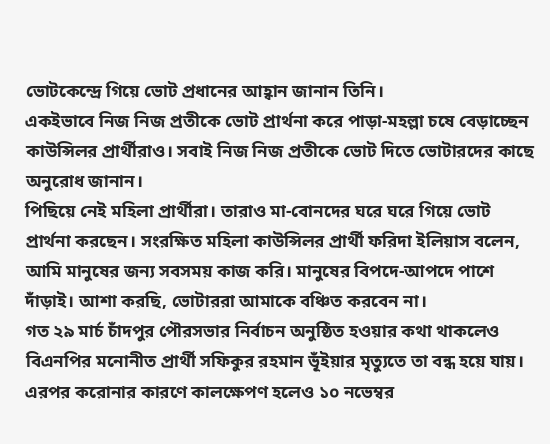ভোটকেন্দ্রে গিয়ে ভোট প্রধানের আহ্বান জানান তিনি।
একইভাবে নিজ নিজ প্রতীকে ভোট প্রার্থনা করে পাড়া-মহল্লা চষে বেড়াচ্ছেন কাউন্সিলর প্রার্থীরাও। সবাই নিজ নিজ প্রতীকে ভোট দিতে ভোটারদের কাছে অনুরোধ জানান।
পিছিয়ে নেই মহিলা প্রার্থীরা। তারাও মা-বোনদের ঘরে ঘরে গিয়ে ভোট প্রার্থনা করছেন। সংরক্ষিত মহিলা কাউন্সিলর প্রার্থী ফরিদা ইলিয়াস বলেন, আমি মানুষের জন্য সবসময় কাজ করি। মানুষের বিপদে-আপদে পাশে দাঁড়াই। আশা করছি, ভোটাররা আমাকে বঞ্চিত করবেন না।
গত ২৯ মার্চ চাঁদপুর পৌরসভার নির্বাচন অনুষ্ঠিত হওয়ার কথা থাকলেও বিএনপির মনোনীত প্রার্থী সফিকুর রহমান ভূঁইয়ার মৃত্যুতে তা বন্ধ হয়ে যায়। এরপর করোনার কারণে কালক্ষেপণ হলেও ১০ নভেম্বর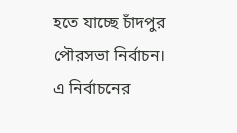হতে যাচ্ছে চাঁদপুর পৌরসভা নির্বাচন। এ নির্বাচনের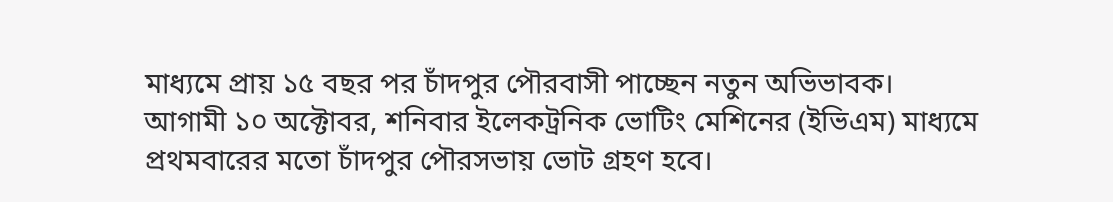মাধ্যমে প্রায় ১৫ বছর পর চাঁদপুর পৌরবাসী পাচ্ছেন নতুন অভিভাবক।
আগামী ১০ অক্টোবর, শনিবার ইলেকট্রনিক ভোটিং মেশিনের (ইভিএম) মাধ্যমে প্রথমবারের মতো চাঁদপুর পৌরসভায় ভোট গ্রহণ হবে।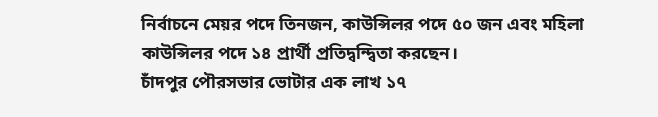নির্বাচনে মেয়র পদে তিনজন, কাউন্সিলর পদে ৫০ জন এবং মহিলা কাউন্সিলর পদে ১৪ প্রার্থী প্রতিদ্বন্দ্বিতা করছেন।
চাঁদপুর পৌরসভার ভোটার এক লাখ ১৭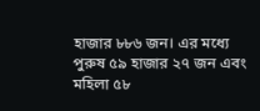হাজার ৮৮৬ জন। এর মধ্যে পুরুষ ৫৯ হাজার ২৭ জন এবং মহিলা ৫৮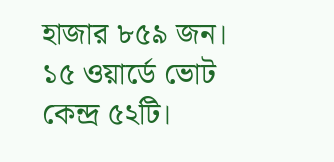হাজার ৮৫৯ জন। ১৫ ওয়ার্ডে ভোট কেন্দ্র ৫২টি।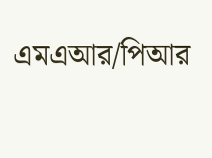এমএআর/পিআর